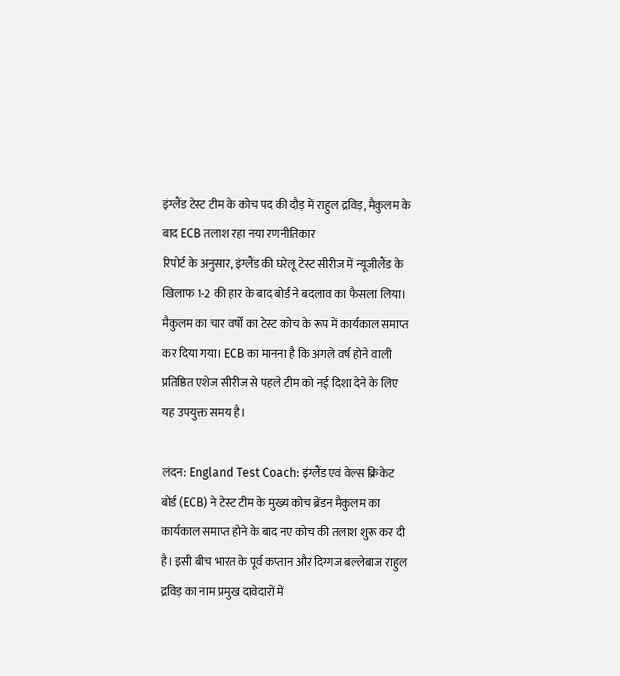इंग्लैंड टेस्ट टीम के कोच पद की दौड़ में राहुल द्रविड़, मैकुलम के बाद ECB तलाश रहा नया रणनीतिकार
रिपोर्ट के अनुसार, इंग्लैंड की घरेलू टेस्ट सीरीज में न्यूजीलैंड के खिलाफ 1-2 की हार के बाद बोर्ड ने बदलाव का फैसला लिया। मैकुलम का चार वर्षों का टेस्ट कोच के रूप में कार्यकाल समाप्त कर दिया गया। ECB का मानना है कि अगले वर्ष होने वाली प्रतिष्ठित एशेज सीरीज से पहले टीम को नई दिशा देने के लिए यह उपयुक्त समय है।

लंदन: England Test Coach: इंग्लैंड एवं वेल्स क्रिकेट बोर्ड (ECB) ने टेस्ट टीम के मुख्य कोच ब्रेंडन मैकुलम का कार्यकाल समाप्त होने के बाद नए कोच की तलाश शुरू कर दी है। इसी बीच भारत के पूर्व कप्तान और दिग्गज बल्लेबाज राहुल द्रविड़ का नाम प्रमुख दावेदारों में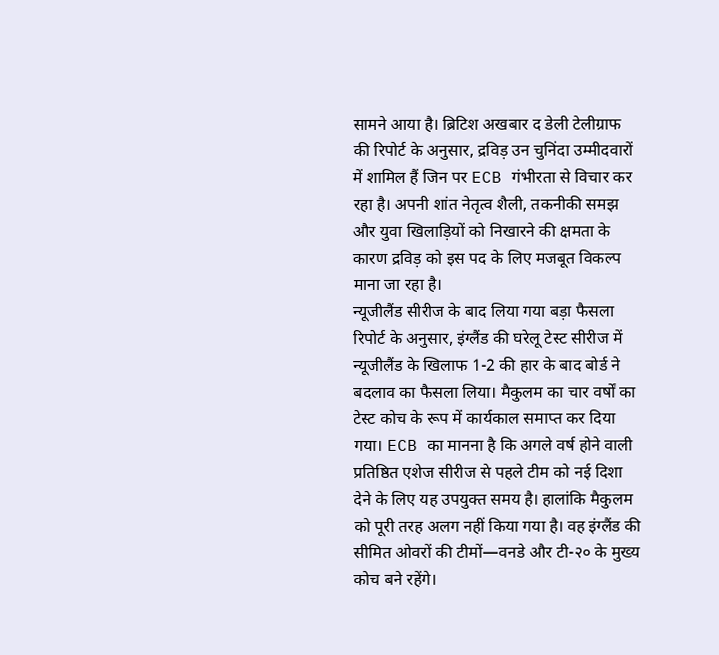सामने आया है। ब्रिटिश अखबार द डेली टेलीग्राफ की रिपोर्ट के अनुसार, द्रविड़ उन चुनिंदा उम्मीदवारों में शामिल हैं जिन पर ECB गंभीरता से विचार कर रहा है। अपनी शांत नेतृत्व शैली, तकनीकी समझ और युवा खिलाड़ियों को निखारने की क्षमता के कारण द्रविड़ को इस पद के लिए मजबूत विकल्प माना जा रहा है।
न्यूजीलैंड सीरीज के बाद लिया गया बड़ा फैसला
रिपोर्ट के अनुसार, इंग्लैंड की घरेलू टेस्ट सीरीज में न्यूजीलैंड के खिलाफ 1-2 की हार के बाद बोर्ड ने बदलाव का फैसला लिया। मैकुलम का चार वर्षों का टेस्ट कोच के रूप में कार्यकाल समाप्त कर दिया गया। ECB का मानना है कि अगले वर्ष होने वाली प्रतिष्ठित एशेज सीरीज से पहले टीम को नई दिशा देने के लिए यह उपयुक्त समय है। हालांकि मैकुलम को पूरी तरह अलग नहीं किया गया है। वह इंग्लैंड की सीमित ओवरों की टीमों—वनडे और टी-२० के मुख्य कोच बने रहेंगे।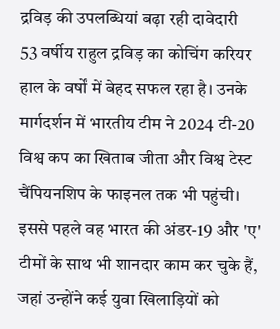द्रविड़ की उपलब्धियां बढ़ा रही दावेदारी
53 वर्षीय राहुल द्रविड़ का कोचिंग करियर हाल के वर्षों में बेहद सफल रहा है। उनके मार्गदर्शन में भारतीय टीम ने 2024 टी-20 विश्व कप का खिताब जीता और विश्व टेस्ट चैंपियनशिप के फाइनल तक भी पहुंची। इससे पहले वह भारत की अंडर-19 और 'ए' टीमों के साथ भी शानदार काम कर चुके हैं, जहां उन्होंने कई युवा खिलाड़ियों को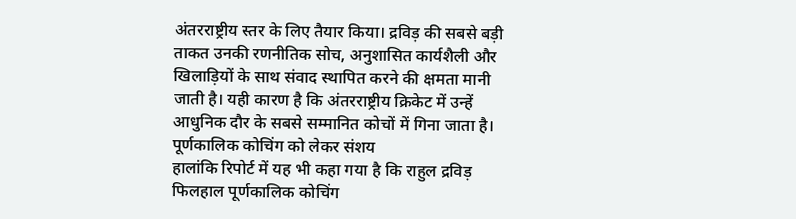अंतरराष्ट्रीय स्तर के लिए तैयार किया। द्रविड़ की सबसे बड़ी ताकत उनकी रणनीतिक सोच, अनुशासित कार्यशैली और खिलाड़ियों के साथ संवाद स्थापित करने की क्षमता मानी जाती है। यही कारण है कि अंतरराष्ट्रीय क्रिकेट में उन्हें आधुनिक दौर के सबसे सम्मानित कोचों में गिना जाता है।
पूर्णकालिक कोचिंग को लेकर संशय
हालांकि रिपोर्ट में यह भी कहा गया है कि राहुल द्रविड़ फिलहाल पूर्णकालिक कोचिंग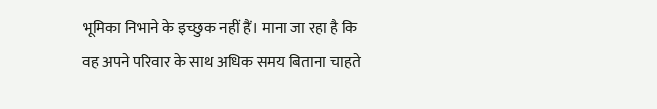भूमिका निभाने के इच्छुक नहीं हैं। माना जा रहा है कि वह अपने परिवार के साथ अधिक समय बिताना चाहते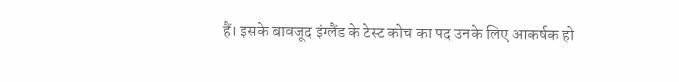हैं। इसके बावजूद इंग्लैंड के टेस्ट कोच का पद उनके लिए आकर्षक हो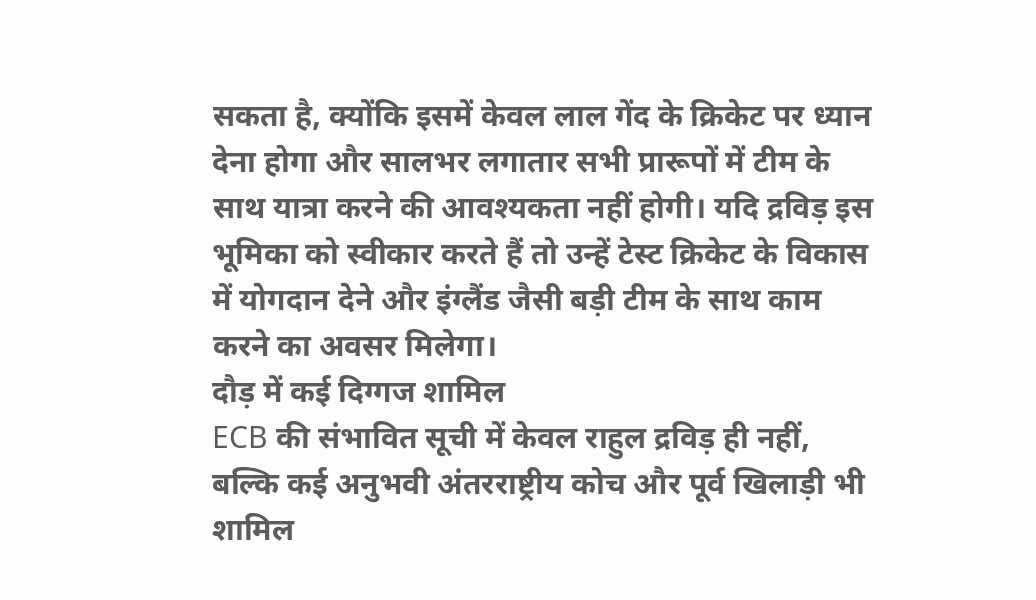सकता है, क्योंकि इसमें केवल लाल गेंद के क्रिकेट पर ध्यान देना होगा और सालभर लगातार सभी प्रारूपों में टीम के साथ यात्रा करने की आवश्यकता नहीं होगी। यदि द्रविड़ इस भूमिका को स्वीकार करते हैं तो उन्हें टेस्ट क्रिकेट के विकास में योगदान देने और इंग्लैंड जैसी बड़ी टीम के साथ काम करने का अवसर मिलेगा।
दौड़ में कई दिग्गज शामिल
ECB की संभावित सूची में केवल राहुल द्रविड़ ही नहीं, बल्कि कई अनुभवी अंतरराष्ट्रीय कोच और पूर्व खिलाड़ी भी शामिल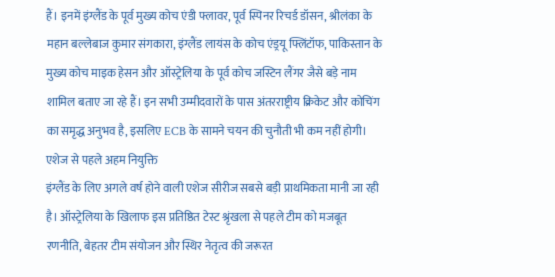हैं। इनमें इंग्लैंड के पूर्व मुख्य कोच एंडी फ्लावर, पूर्व स्पिनर रिचर्ड डॉसन, श्रीलंका के महान बल्लेबाज कुमार संगकारा, इंग्लैंड लायंस के कोच एंड्रयू फ्लिंटॉफ, पाकिस्तान के मुख्य कोच माइक हेसन और ऑस्ट्रेलिया के पूर्व कोच जस्टिन लैंगर जैसे बड़े नाम शामिल बताए जा रहे हैं। इन सभी उम्मीदवारों के पास अंतरराष्ट्रीय क्रिकेट और कोचिंग का समृद्ध अनुभव है, इसलिए ECB के सामने चयन की चुनौती भी कम नहीं होगी।
एशेज से पहले अहम नियुक्ति
इंग्लैंड के लिए अगले वर्ष होने वाली एशेज सीरीज सबसे बड़ी प्राथमिकता मानी जा रही है। ऑस्ट्रेलिया के खिलाफ इस प्रतिष्ठित टेस्ट श्रृंखला से पहले टीम को मजबूत रणनीति, बेहतर टीम संयोजन और स्थिर नेतृत्व की जरूरत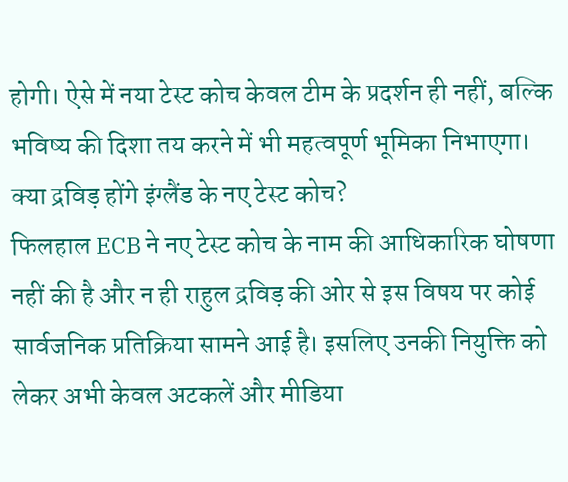होगी। ऐसे में नया टेस्ट कोच केवल टीम के प्रदर्शन ही नहीं, बल्कि भविष्य की दिशा तय करने में भी महत्वपूर्ण भूमिका निभाएगा।
क्या द्रविड़ होंगे इंग्लैंड के नए टेस्ट कोच?
फिलहाल ECB ने नए टेस्ट कोच के नाम की आधिकारिक घोषणा नहीं की है और न ही राहुल द्रविड़ की ओर से इस विषय पर कोई सार्वजनिक प्रतिक्रिया सामने आई है। इसलिए उनकी नियुक्ति को लेकर अभी केवल अटकलें और मीडिया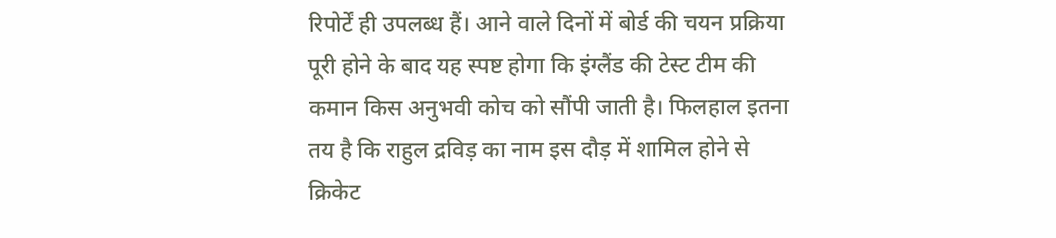रिपोर्टें ही उपलब्ध हैं। आने वाले दिनों में बोर्ड की चयन प्रक्रिया पूरी होने के बाद यह स्पष्ट होगा कि इंग्लैंड की टेस्ट टीम की कमान किस अनुभवी कोच को सौंपी जाती है। फिलहाल इतना तय है कि राहुल द्रविड़ का नाम इस दौड़ में शामिल होने से क्रिकेट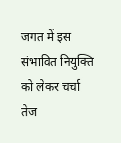जगत में इस संभावित नियुक्ति को लेकर चर्चा तेज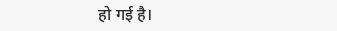हो गई है।